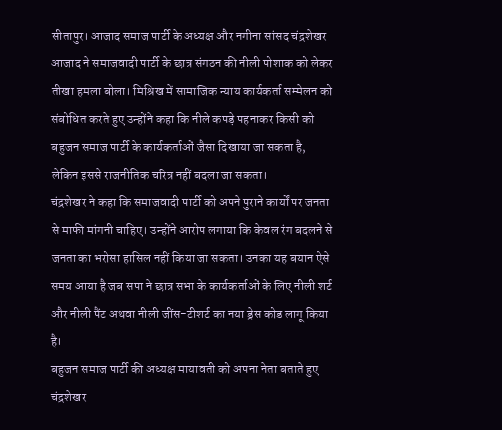सीतापुर। आजाद समाज पार्टी के अध्यक्ष और नगीना सांसद चंद्रशेखर आजाद ने समाजवादी पार्टी के छात्र संगठन की नीली पोशाक को लेकर तीखा हमला बोला। मिश्रिख में सामाजिक न्याय कार्यकर्ता सम्मेलन को संबोधित करते हुए उन्होंने कहा कि नीले कपड़े पहनाकर किसी को बहुजन समाज पार्टी के कार्यकर्ताओं जैसा दिखाया जा सकता है, लेकिन इससे राजनीतिक चरित्र नहीं बदला जा सकता।
चंद्रशेखर ने कहा कि समाजवादी पार्टी को अपने पुराने कार्यों पर जनता से माफी मांगनी चाहिए। उन्होंने आरोप लगाया कि केवल रंग बदलने से जनता का भरोसा हासिल नहीं किया जा सकता। उनका यह बयान ऐसे समय आया है जब सपा ने छात्र सभा के कार्यकर्ताओं के लिए नीली शर्ट और नीली पैंट अथवा नीली जींस-टीशर्ट का नया ड्रेस कोड लागू किया है।
बहुजन समाज पार्टी की अध्यक्ष मायावती को अपना नेता बताते हुए चंद्रशेखर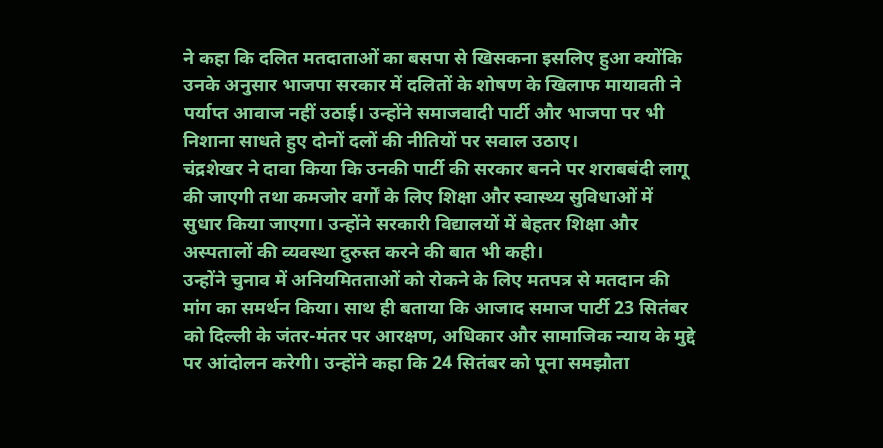ने कहा कि दलित मतदाताओं का बसपा से खिसकना इसलिए हुआ क्योंकि उनके अनुसार भाजपा सरकार में दलितों के शोषण के खिलाफ मायावती ने पर्याप्त आवाज नहीं उठाई। उन्होंने समाजवादी पार्टी और भाजपा पर भी निशाना साधते हुए दोनों दलों की नीतियों पर सवाल उठाए।
चंद्रशेखर ने दावा किया कि उनकी पार्टी की सरकार बनने पर शराबबंदी लागू की जाएगी तथा कमजोर वर्गों के लिए शिक्षा और स्वास्थ्य सुविधाओं में सुधार किया जाएगा। उन्होंने सरकारी विद्यालयों में बेहतर शिक्षा और अस्पतालों की व्यवस्था दुरुस्त करने की बात भी कही।
उन्होंने चुनाव में अनियमितताओं को रोकने के लिए मतपत्र से मतदान की मांग का समर्थन किया। साथ ही बताया कि आजाद समाज पार्टी 23 सितंबर को दिल्ली के जंतर-मंतर पर आरक्षण, अधिकार और सामाजिक न्याय के मुद्दे पर आंदोलन करेगी। उन्होंने कहा कि 24 सितंबर को पूना समझौता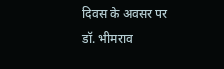दिवस के अवसर पर डॉ. भीमराव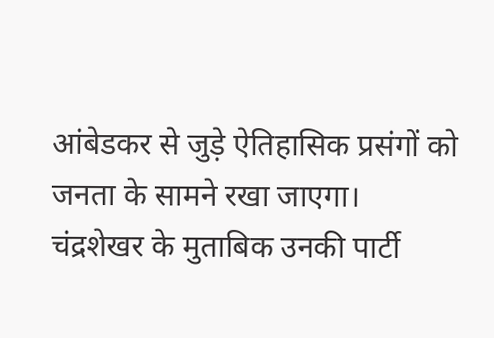आंबेडकर से जुड़े ऐतिहासिक प्रसंगों को जनता के सामने रखा जाएगा।
चंद्रशेखर के मुताबिक उनकी पार्टी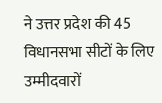ने उत्तर प्रदेश की 45 विधानसभा सीटों के लिए उम्मीदवारों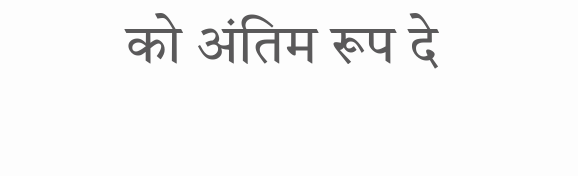को अंतिम रूप दे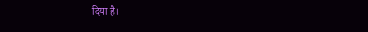दिया है।